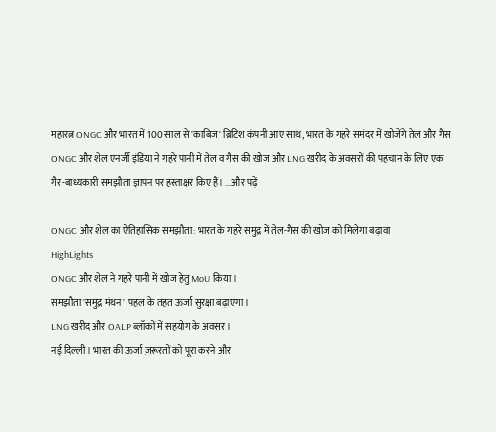महारत्न ONGC और भारत में 100 साल से 'काबिज' ब्रिटिश कंपनी आए साथ, भारत के गहरे समंदर में खोजेंगे तेल और गैस
ONGC और शेल एनर्जी इंडिया ने गहरे पानी में तेल व गैस की खोज और LNG खरीद के अवसरों की पहचान के लिए एक गैर-बाध्यकारी समझौता ज्ञापन पर हस्ताक्षर किए हैं। ...और पढ़ें

ONGC और शेल का ऐतिहासिक समझौता: भारत के गहरे समुद्र में तेल-गैस की खोज को मिलेगा बढ़ावा
HighLights
ONGC और शेल ने गहरे पानी में खोज हेतु MoU किया।
समझौता 'समुद्र मंथन' पहल के तहत ऊर्जा सुरक्षा बढ़ाएगा।
LNG खरीद और OALP ब्लॉकों में सहयोग के अवसर।
नई दिल्ली। भारत की ऊर्जा ज़रूरतों को पूरा करने और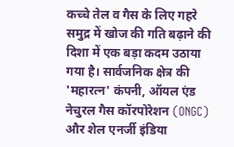कच्चे तेल व गैस के लिए गहरे समुद्र में खोज की गति बढ़ाने की दिशा में एक बड़ा कदम उठाया गया है। सार्वजनिक क्षेत्र की 'महारत्न' कंपनी, ऑयल एंड नेचुरल गैस कॉरपोरेशन (ONGC) और शेल एनर्जी इंडिया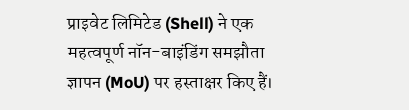प्राइवेट लिमिटेड (Shell) ने एक महत्वपूर्ण नॉन-बाइंडिंग समझौता ज्ञापन (MoU) पर हस्ताक्षर किए हैं।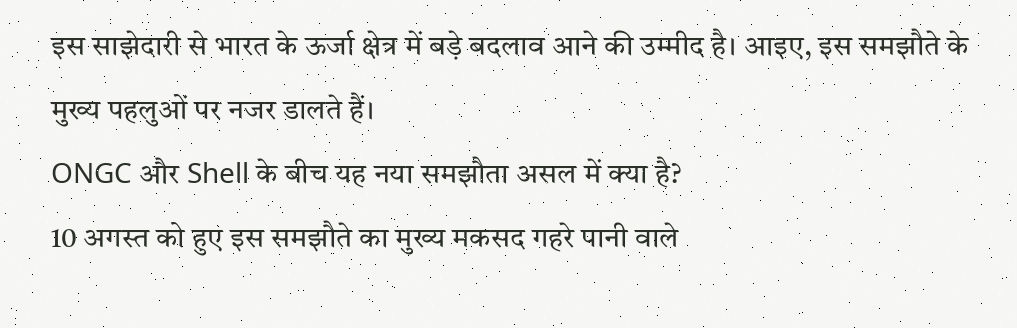इस साझेदारी से भारत के ऊर्जा क्षेत्र में बड़े बदलाव आने की उम्मीद है। आइए, इस समझौते के मुख्य पहलुओं पर नजर डालते हैं।
ONGC और Shell के बीच यह नया समझौता असल में क्या है?
10 अगस्त को हुए इस समझौते का मुख्य मकसद गहरे पानी वाले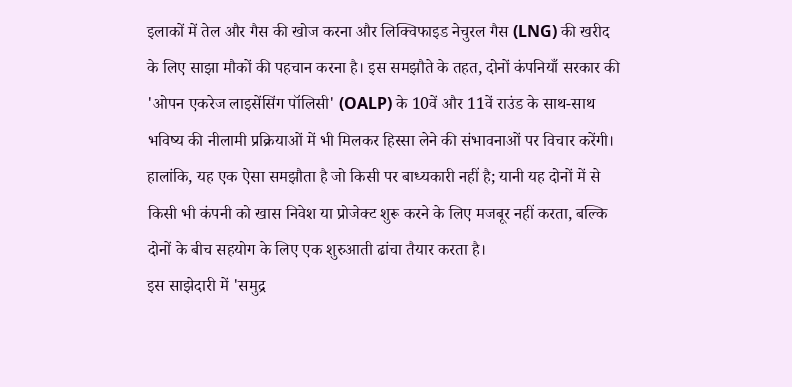इलाकों में तेल और गैस की खोज करना और लिक्विफाइड नेचुरल गैस (LNG) की खरीद के लिए साझा मौकों की पहचान करना है। इस समझौते के तहत, दोनों कंपनियाँ सरकार की 'ओपन एकरेज लाइसेंसिंग पॉलिसी' (OALP) के 10वें और 11वें राउंड के साथ-साथ भविष्य की नीलामी प्रक्रियाओं में भी मिलकर हिस्सा लेने की संभावनाओं पर विचार करेंगी। हालांकि, यह एक ऐसा समझौता है जो किसी पर बाध्यकारी नहीं है; यानी यह दोनों में से किसी भी कंपनी को खास निवेश या प्रोजेक्ट शुरू करने के लिए मजबूर नहीं करता, बल्कि दोनों के बीच सहयोग के लिए एक शुरुआती ढांचा तैयार करता है।
इस साझेदारी में 'समुद्र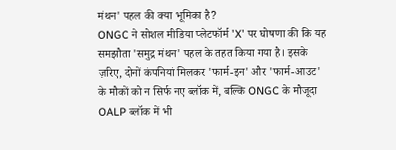मंथन' पहल की क्या भूमिका है?
ONGC ने सोशल मीडिया प्लेटफॉर्म 'X' पर घोषणा की कि यह समझौता 'समुद्र मंथन' पहल के तहत किया गया है। इसके ज़रिए, दोनों कंपनियां मिलकर 'फार्म-इन' और 'फार्म-आउट' के मौकों को न सिर्फ नए ब्लॉक में, बल्कि ONGC के मौजूदा OALP ब्लॉक में भी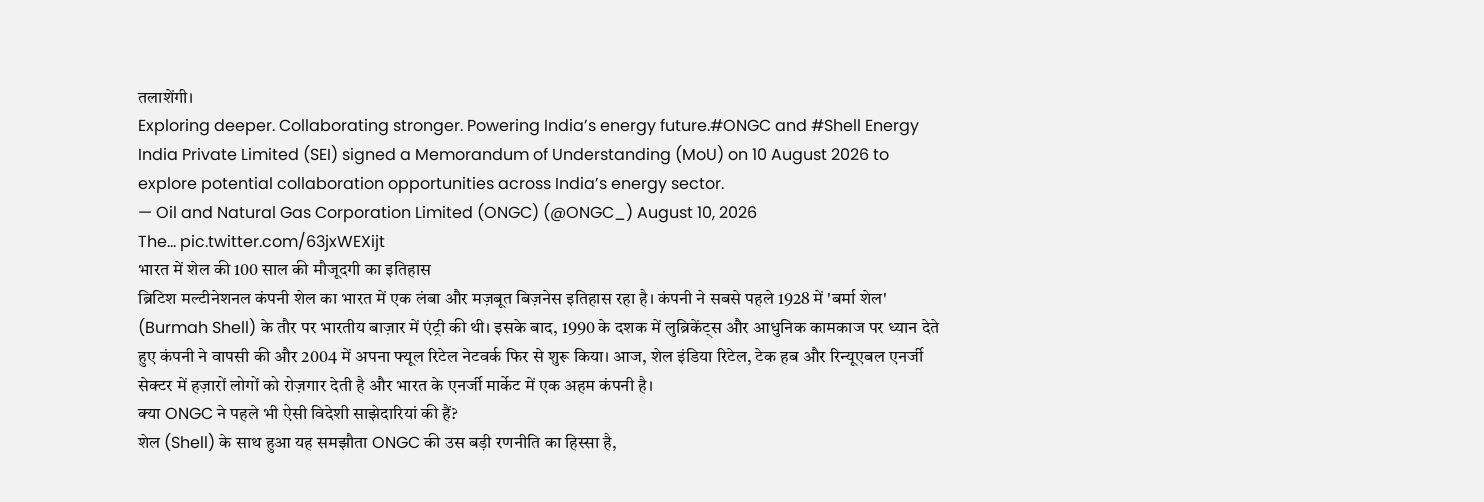तलाशेंगी।
Exploring deeper. Collaborating stronger. Powering India’s energy future.#ONGC and #Shell Energy India Private Limited (SEI) signed a Memorandum of Understanding (MoU) on 10 August 2026 to explore potential collaboration opportunities across India’s energy sector.
— Oil and Natural Gas Corporation Limited (ONGC) (@ONGC_) August 10, 2026
The… pic.twitter.com/63jxWEXijt
भारत में शेल की 100 साल की मौजूदगी का इतिहास
ब्रिटिश मल्टीनेशनल कंपनी शेल का भारत में एक लंबा और मज़बूत बिज़नेस इतिहास रहा है। कंपनी ने सबसे पहले 1928 में 'बर्मा शेल' (Burmah Shell) के तौर पर भारतीय बाज़ार में एंट्री की थी। इसके बाद, 1990 के दशक में लुब्रिकेंट्स और आधुनिक कामकाज पर ध्यान देते हुए कंपनी ने वापसी की और 2004 में अपना फ्यूल रिटेल नेटवर्क फिर से शुरू किया। आज, शेल इंडिया रिटेल, टेक हब और रिन्यूएबल एनर्जी सेक्टर में हज़ारों लोगों को रोज़गार देती है और भारत के एनर्जी मार्केट में एक अहम कंपनी है।
क्या ONGC ने पहले भी ऐसी विदेशी साझेदारियां की हैं?
शेल (Shell) के साथ हुआ यह समझौता ONGC की उस बड़ी रणनीति का हिस्सा है,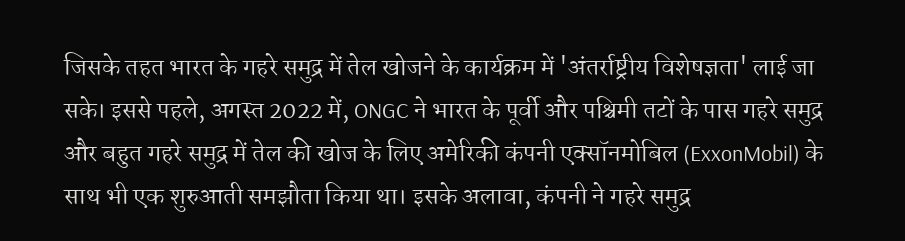जिसके तहत भारत के गहरे समुद्र में तेल खोजने के कार्यक्रम में 'अंतर्राष्ट्रीय विशेषज्ञता' लाई जा सके। इससे पहले, अगस्त 2022 में, ONGC ने भारत के पूर्वी और पश्चिमी तटों के पास गहरे समुद्र और बहुत गहरे समुद्र में तेल की खोज के लिए अमेरिकी कंपनी एक्सॉनमोबिल (ExxonMobil) के साथ भी एक शुरुआती समझौता किया था। इसके अलावा, कंपनी ने गहरे समुद्र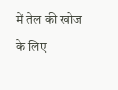में तेल की खोज के लिए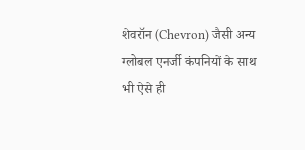शेवरॉन (Chevron) जैसी अन्य ग्लोबल एनर्जी कंपनियों के साथ भी ऐसे ही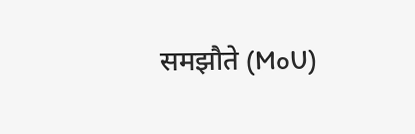समझौते (MoU)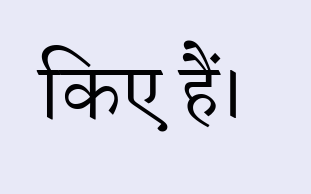किए हैं।